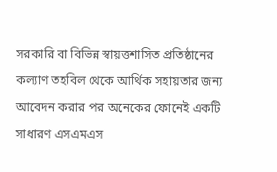সরকারি বা বিভিন্ন স্বায়ত্তশাসিত প্রতিষ্ঠানের কল্যাণ তহবিল থেকে আর্থিক সহায়তার জন্য আবেদন করার পর অনেকের ফোনেই একটি সাধারণ এসএমএস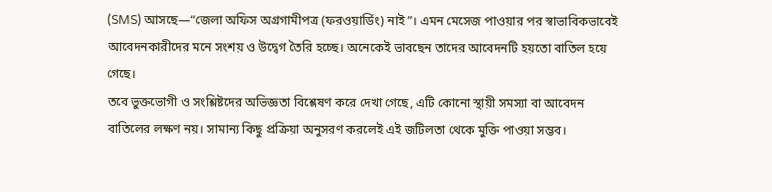(SMS) আসছে—“জেলা অফিস অগ্রগামীপত্র (ফরওয়ার্ডিং) নাই”। এমন মেসেজ পাওয়ার পর স্বাভাবিকভাবেই আবেদনকারীদের মনে সংশয় ও উদ্বেগ তৈরি হচ্ছে। অনেকেই ভাবছেন তাদের আবেদনটি হয়তো বাতিল হয়ে গেছে।
তবে ভুক্তভোগী ও সংশ্লিষ্টদের অভিজ্ঞতা বিশ্লেষণ করে দেখা গেছে, এটি কোনো স্থায়ী সমস্যা বা আবেদন বাতিলের লক্ষণ নয়। সামান্য কিছু প্রক্রিয়া অনুসরণ করলেই এই জটিলতা থেকে মুক্তি পাওয়া সম্ভব।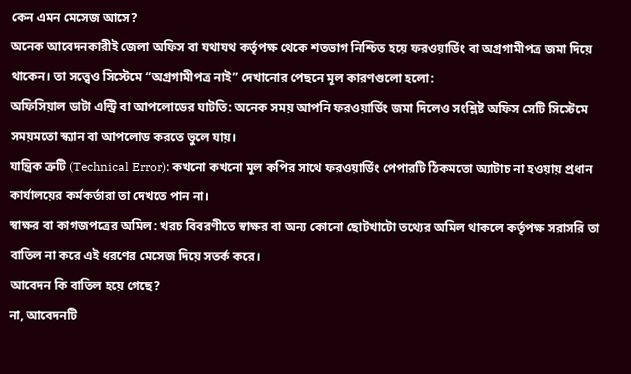কেন এমন মেসেজ আসে?
অনেক আবেদনকারীই জেলা অফিস বা যথাযথ কর্তৃপক্ষ থেকে শতভাগ নিশ্চিত হয়ে ফরওয়ার্ডিং বা অগ্রগামীপত্র জমা দিয়ে থাকেন। তা সত্ত্বেও সিস্টেমে “অগ্রগামীপত্র নাই” দেখানোর পেছনে মূল কারণগুলো হলো:
অফিসিয়াল ডাটা এন্ট্রি বা আপলোডের ঘাটতি: অনেক সময় আপনি ফরওয়ার্ডিং জমা দিলেও সংশ্লিষ্ট অফিস সেটি সিস্টেমে সময়মতো স্ক্যান বা আপলোড করতে ভুলে যায়।
যান্ত্রিক ত্রুটি (Technical Error): কখনো কখনো মূল কপির সাথে ফরওয়ার্ডিং পেপারটি ঠিকমতো অ্যাটাচ না হওয়ায় প্রধান কার্যালয়ের কর্মকর্তারা তা দেখতে পান না।
স্বাক্ষর বা কাগজপত্রের অমিল: খরচ বিবরণীতে স্বাক্ষর বা অন্য কোনো ছোটখাটো তথ্যের অমিল থাকলে কর্তৃপক্ষ সরাসরি তা বাতিল না করে এই ধরণের মেসেজ দিয়ে সতর্ক করে।
আবেদন কি বাতিল হয়ে গেছে?
না, আবেদনটি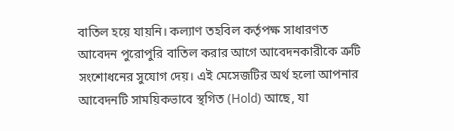বাতিল হয়ে যায়নি। কল্যাণ তহবিল কর্তৃপক্ষ সাধারণত আবেদন পুরোপুরি বাতিল করার আগে আবেদনকারীকে ত্রুটি সংশোধনের সুযোগ দেয়। এই মেসেজটির অর্থ হলো আপনার আবেদনটি সাময়িকভাবে স্থগিত (Hold) আছে, যা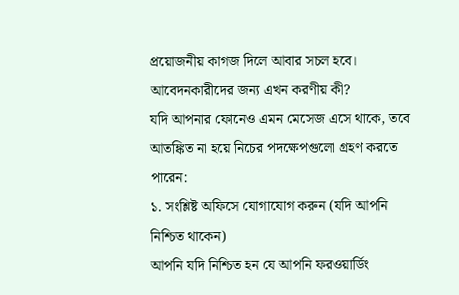প্রয়োজনীয় কাগজ দিলে আবার সচল হবে।
আবেদনকারীদের জন্য এখন করণীয় কী?
যদি আপনার ফোনেও এমন মেসেজ এসে থাকে, তবে আতঙ্কিত না হয়ে নিচের পদক্ষেপগুলো গ্রহণ করতে পারেন:
১. সংশ্লিষ্ট অফিসে যোগাযোগ করুন (যদি আপনি নিশ্চিত থাকেন)
আপনি যদি নিশ্চিত হন যে আপনি ফরওয়ার্ডিং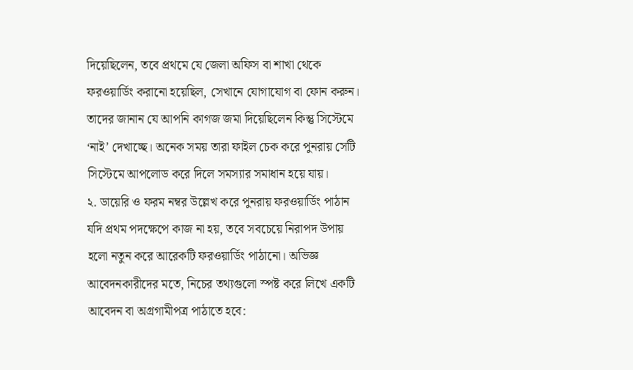দিয়েছিলেন, তবে প্রথমে যে জেলা অফিস বা শাখা থেকে ফরওয়ার্ডিং করানো হয়েছিল, সেখানে যোগাযোগ বা ফোন করুন। তাদের জানান যে আপনি কাগজ জমা দিয়েছিলেন কিন্তু সিস্টেমে ‘নাই’ দেখাচ্ছে। অনেক সময় তারা ফাইল চেক করে পুনরায় সেটি সিস্টেমে আপলোড করে দিলে সমস্যার সমাধান হয়ে যায়।
২. ডায়েরি ও ফরম নম্বর উল্লেখ করে পুনরায় ফরওয়ার্ডিং পাঠান
যদি প্রথম পদক্ষেপে কাজ না হয়, তবে সবচেয়ে নিরাপদ উপায় হলো নতুন করে আরেকটি ফরওয়ার্ডিং পাঠানো। অভিজ্ঞ আবেদনকারীদের মতে, নিচের তথ্যগুলো স্পষ্ট করে লিখে একটি আবেদন বা অগ্রগামীপত্র পাঠাতে হবে: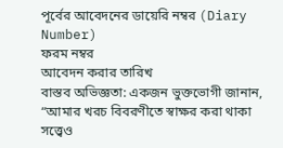পূর্বের আবেদনের ডায়েরি নম্বর (Diary Number)
ফরম নম্বর
আবেদন করার তারিখ
বাস্তব অভিজ্ঞতা: একজন ভুক্তভোগী জানান, “আমার খরচ বিবরণীতে স্বাক্ষর করা থাকা সত্ত্বেও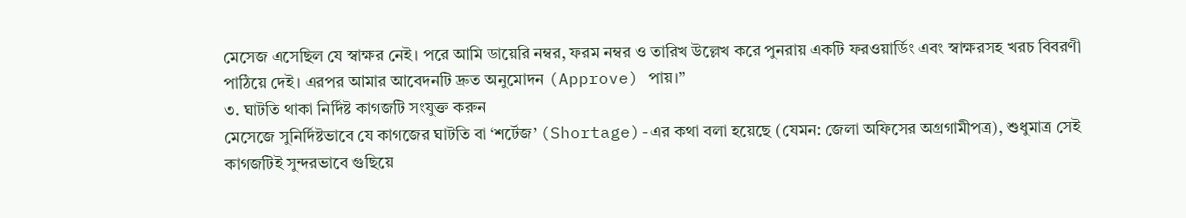মেসেজ এসেছিল যে স্বাক্ষর নেই। পরে আমি ডায়েরি নম্বর, ফরম নম্বর ও তারিখ উল্লেখ করে পুনরায় একটি ফরওয়ার্ডিং এবং স্বাক্ষরসহ খরচ বিবরণী পাঠিয়ে দেই। এরপর আমার আবেদনটি দ্রুত অনুমোদন (Approve) পায়।”
৩. ঘাটতি থাকা নির্দিষ্ট কাগজটি সংযুক্ত করুন
মেসেজে সুনির্দিষ্টভাবে যে কাগজের ঘাটতি বা ‘শর্টেজ’ (Shortage)-এর কথা বলা হয়েছে (যেমন: জেলা অফিসের অগ্রগামীপত্র), শুধুমাত্র সেই কাগজটিই সুন্দরভাবে গুছিয়ে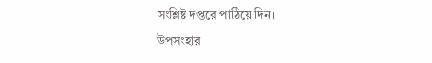সংশ্লিষ্ট দপ্তরে পাঠিয়ে দিন।
উপসংহার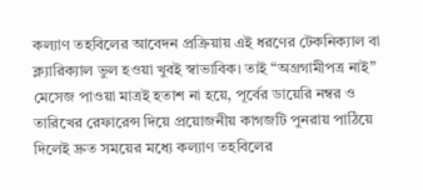কল্যাণ তহবিলের আবেদন প্রক্রিয়ায় এই ধরণের টেকনিক্যাল বা ক্ল্যারিক্যাল ভুল হওয়া খুবই স্বাভাবিক। তাই “অগ্রগামীপত্র নাই” মেসেজ পাওয়া মাত্রই হতাশ না হয়ে, পূর্বের ডায়েরি নম্বর ও তারিখের রেফারেন্স দিয়ে প্রয়োজনীয় কাগজটি পুনরায় পাঠিয়ে দিলেই দ্রুত সময়ের মধ্যে কল্যাণ তহবিলের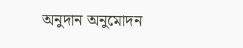অনুদান অনুমোদন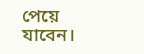পেয়ে যাবেন।